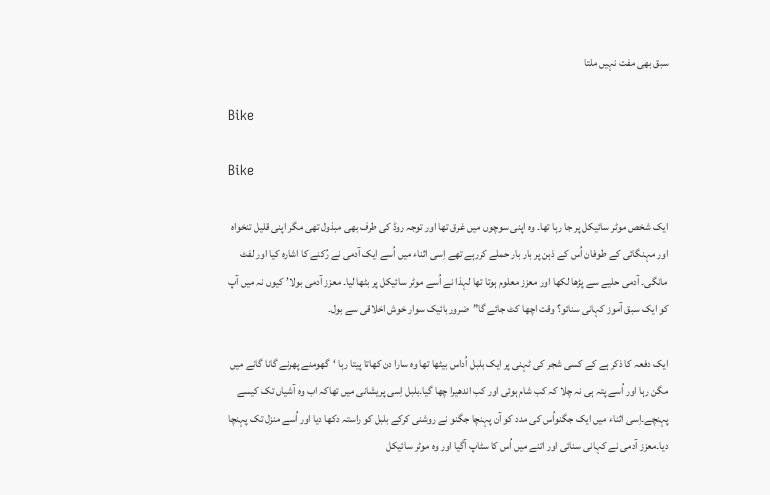سبق بھی مفت نہیں ملتا

Bike

Bike

ایک شخص موٹر سائیکل پر جا رہا تھا۔ وہ اپنی سوچوں میں غرق تھا اور توجہ روڈ کی طرف بھی مبذول تھی مگر اپنی قلیل تنخواہ اور مہنگائی کے طوفان اُس کے ذہن پر بار بار حملے کررہے تھے اِسی اثناء میں اُسے ایک آدمی نے رُکنے کا اشارہ کیا اور لفٹ مانگی۔ آدمی حلیے سے پڑھا لکھا اور معزز معلوم ہوتا تھا لہذا نے اُسے موٹر سائیکل پر بٹھا لیا۔ معزز آدمی بولا’ کیوں نہ میں آپ کو ایک سبق آموز کہانی سنائو؟ وقت اچھا کٹ جائے گا”ضروربائیک سوار خوش اخلاقی سے بول۔

ایک دفعہ کا ذکر ہے کے کسی شجر کی ٹہنی پر ایک بلبل اُداس بیٹھا تھا وہ سارا دن کھاتا پیتا رہا ‘گھومنے پھرنے گانا گانے میں مگن رہا اور اُسے پتہ ہی نہ چلا کہ کب شام ہوئی اور کب اندھیرا چھا گیا۔بلبل اِسی پریشانی میں تھاکہ اب وہ آشیاں تک کیسے پہنچے۔اِسی اثناء میں ایک جگنواُس کی مدد کو آن پہنچا جگنو نے روشنی کرکے بلبل کو راستہ دکھا دیا اور اُسے منزل تک پہنچا دیا۔معزز آدمی نے کہانی سنائی اور اتنے میں اُس کا سٹاپ آگیا اور وہ موٹر سائیکل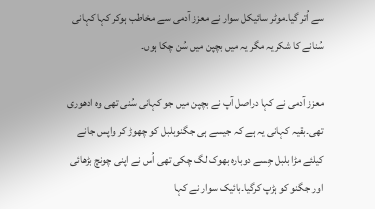سے اُتر گیا۔موٹر سائیکل سوار نے معزز آدمی سے مخاطب ہوکر کہا کہانی سُنانے کا شکریہ مگر یہ میں بچپن میں سُن چکا ہوں۔

معزز آدمی نے کہا دراصل آپ نے بچپن میں جو کہانی سُنی تھی وہ ادھوری تھی۔بقیہ کہانی یہ ہے کہ جیسے ہی جگنوبلبل کو چھوڑ کر واپس جانے کیلئے مڑا بلبل جِسے دوبارہ بھوک لگ چکی تھی اُس نے اپنی چونچ بڑھائی اور جگنو کو ہڑپ کرگیا۔بائیک سوار نے کہا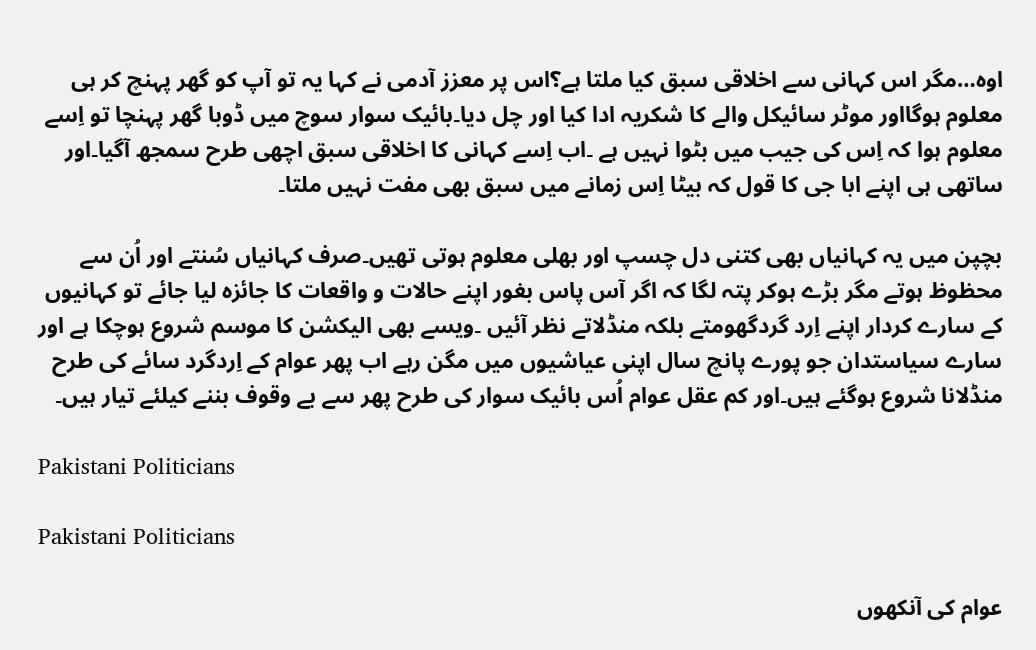اوہ…مگر اس کہانی سے اخلاقی سبق کیا ملتا ہے؟اس پر معزز آدمی نے کہا یہ تو آپ کو گھر پہنچ کر ہی معلوم ہوگااور موٹر سائیکل والے کا شکریہ ادا کیا اور چل دیا۔بائیک سوار سوچ میں ڈوبا گھر پہنچا تو اِسے معلوم ہوا کہ اِس کی جیب میں بٹوا نہیں ہے ۔اب اِسے کہانی کا اخلاقی سبق اچھی طرح سمجھ آگیا۔اور ساتھی ہی اپنے ابا جی کا قول کہ بیٹا اِس زمانے میں سبق بھی مفت نہیں ملتا۔

بچپن میں یہ کہانیاں بھی کتنی دل چسپ اور بھلی معلوم ہوتی تھیں۔صرف کہانیاں سُنتے اور اُن سے محظوظ ہوتے مگر بڑے ہوکر پتہ لگا کہ اگر آس پاس بغور اپنے حالات و واقعات کا جائزہ لیا جائے تو کہانیوں کے سارے کردار اپنے اِرد گردگھومتے بلکہ منڈلاتے نظر آئیں ۔ویسے بھی الیکشن کا موسم شروع ہوچکا ہے اور سارے سیاستدان جو پورے پانچ سال اپنی عیاشیوں میں مگن رہے اب پھر عوام کے اِردگرد سائے کی طرح منڈلانا شروع ہوگئے ہیں۔اور کم عقل عوام اُس بائیک سوار کی طرح پھر سے بے وقوف بننے کیلئے تیار ہیں۔

Pakistani Politicians

Pakistani Politicians

عوام کی آنکھوں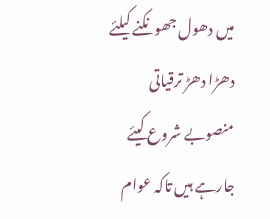میں دھول جھونکنے کیلئے دھڑا دھڑ ترقیاتی منصوبے شروع کیئے جارہے ہیں تاکہ عوام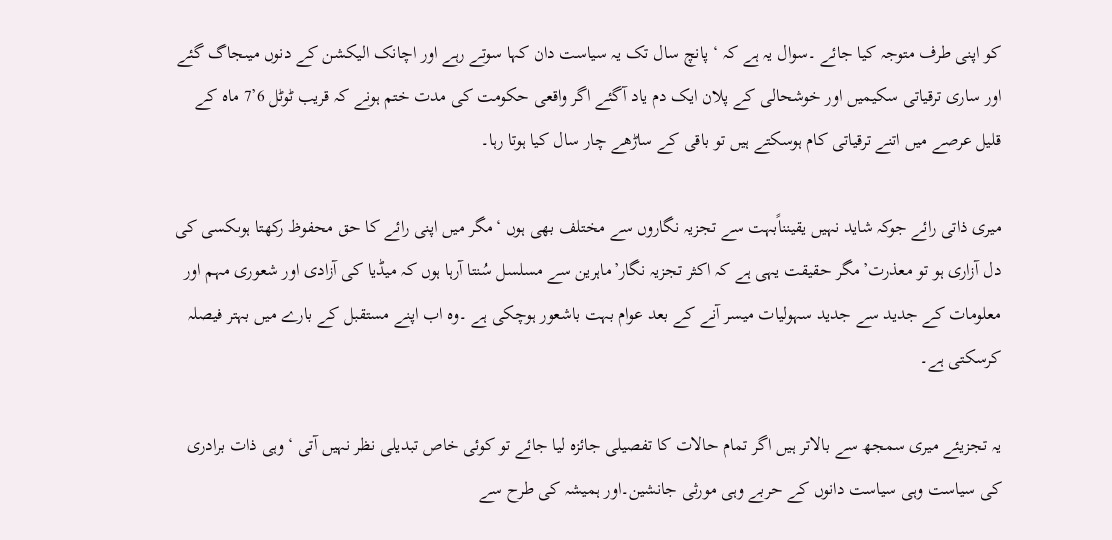کو اپنی طرف متوجہ کیا جائے ۔سوال یہ ہے کہ ‘ پانچ سال تک یہ سیاست دان کہا سوتے رہے اور اچانک الیکشن کے دنوں میںجاگ گئے اور ساری ترقیاتی سکیمیں اور خوشحالی کے پلان ایک دم یاد آگئے اگر واقعی حکومت کی مدت ختم ہونے کہ قریب ٹوٹل 6’7 ماہ کے قلیل عرصے میں اتنے ترقیاتی کام ہوسکتے ہیں تو باقی کے ساڑھے چار سال کیا ہوتا رہا۔

میری ذاتی رائے جوکہ شاید نہیں یقینناًبہت سے تجزیہ نگاروں سے مختلف بھی ہوں ‘مگر میں اپنی رائے کا حق محفوظ رکھتا ہوںکسی کی دل آزاری ہو تو معذرت’مگر حقیقت یہی ہے کہ اکثر تجزیہ نگار’ماہرین سے مسلسل سُنتا آرہا ہوں کہ میڈیا کی آزادی اور شعوری مہم اور معلومات کے جدید سے جدید سہولیات میسر آنے کے بعد عوام بہت باشعور ہوچکی ہے ۔وہ اب اپنے مستقبل کے بارے میں بہتر فیصلہ کرسکتی ہے۔

یہ تجزیئے میری سمجھ سے بالاتر ہیں اگر تمام حالات کا تفصیلی جائزہ لیا جائے تو کوئی خاص تبدیلی نظر نہیں آتی ‘وہی ذات برادری کی سیاست وہی سیاست دانوں کے حربے وہی مورثی جانشین۔اور ہمیشہ کی طرح سے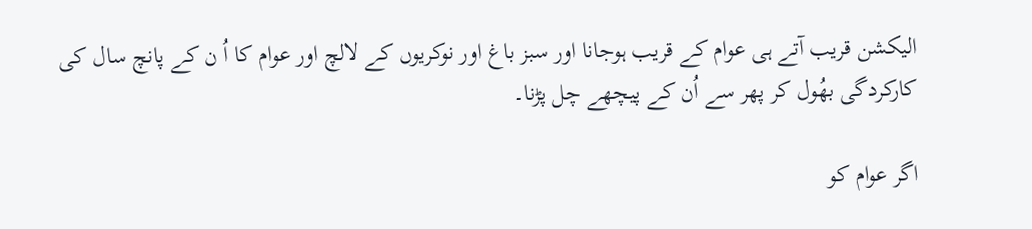الیکشن قریب آتے ہی عوام کے قریب ہوجانا اور سبز باغ اور نوکریوں کے لالچ اور عوام کا اُ ن کے پانچ سال کی کارکردگی بھُول کر پھر سے اُن کے پیچھے چل پڑنا۔

اگر عوام کو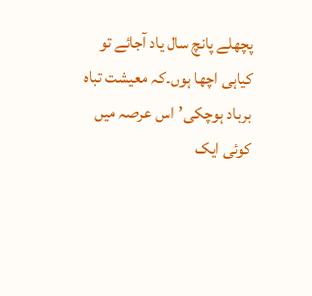پچھلے پانچ سال یاد آجائے تو کیاہی اچھا ہوں۔کہ معیشت تباہ برباد ہوچکی’اس عرصہ میں کوئی ایک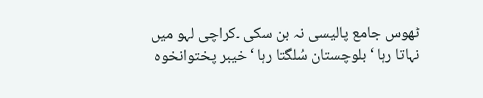ٹھوس جامع پالیسی نہ بن سکی ۔کراچی لہو میں نہاتا رہا ‘بلوچستان سُلگتا رہا ‘خیبر پختوانخوہ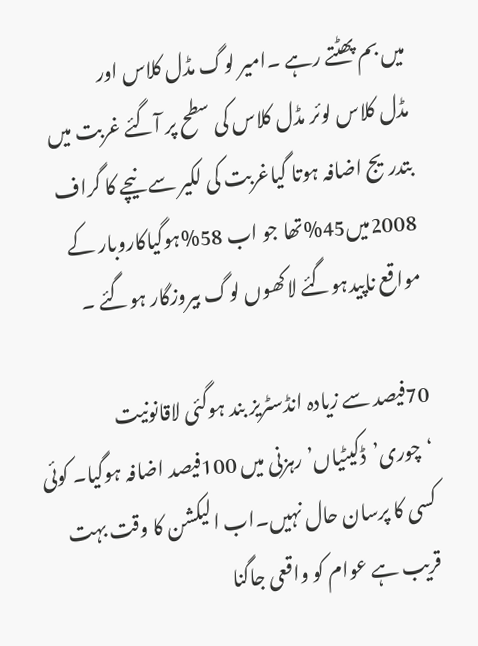میں بم پھٹتے رہے ۔امیر لوگ مڈل کلاس اور
مڈل کلاس لوئر مڈل کلاس کی سطح پر آگئے غربت میں بتدریج اضافہ ہوتا گیاغربت کی لکیر سے نیچے کا گراف 2008میں45%تھا جو اب 58%ہوگیاکاروبار کے مواقع ناپیدہوگئے لاکھوں لوگ بیروزگار ہوگئے ۔

70فیصد سے زیادہ انڈسٹریز بند ہوگئی لاقانونیت ‘چوری’ڈکیٹیاں’رہزنی میں 100فیصد اضافہ ہوگیا۔ کوئی کسی کا پرسان حال نہیں۔اب الیکشن کا وقت بہت قریب ہے عوام کو واقعی جاگنا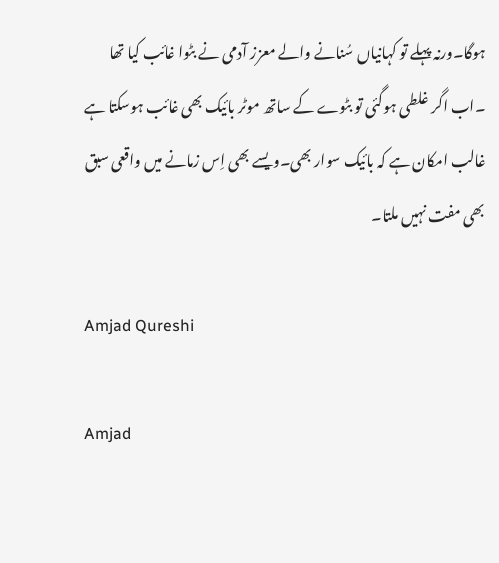ہوگا۔ورنہ پہلے تو کہانیاں سُنانے والے معزز آدمی نے بٹوا غائب کیا تھا ۔اب اگر غلطی ہوگئی تو بٹوے کے ساتھ موٹر بائیک بھی غائب ہوسکتا ہے غالب امکان ہے کہ بائیک سوار بھی۔ویسے بھی اِس زمانے میں واقعی سبق بھی مفت نہیں ملتا۔

Amjad Qureshi

Amjad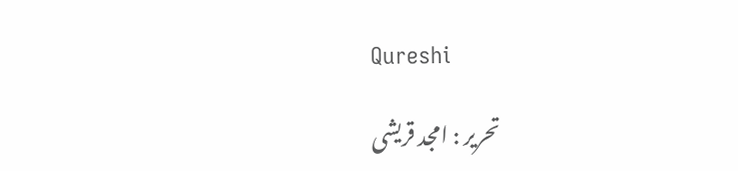Qureshi

تحریر : امجد قریشی